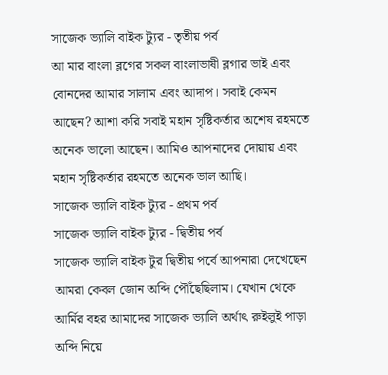সাজেক ভ্যালি বাইক ট্যুর - তৃতীয় পর্ব
আ মার বাংলা ব্লগের সকল বাংলাভাষী ব্লগার ভাই এবং বোনদের আমার সালাম এবং আদাপ। সবাই কেমন আছেন? আশা করি সবাই মহান সৃষ্টিকর্তার অশেষ রহমতে অনেক ভালো আছেন। আমিও আপনাদের দোয়ায় এবং মহান সৃষ্টিকর্তার রহমতে অনেক ভাল আছি।
সাজেক ভ্যালি বাইক ট্যুর - প্রথম পর্ব
সাজেক ভ্যালি বাইক ট্যুর - দ্বিতীয় পর্ব
সাজেক ভ্যালি বাইক টুর দ্বিতীয় পর্বে আপনারা দেখেছেন আমরা কেবল জোন অব্দি পৌঁছেছিলাম। যেখান থেকে আর্মির বহর আমাদের সাজেক ভ্যালি অর্থাৎ রুইলুই পাড়া অব্দি নিয়ে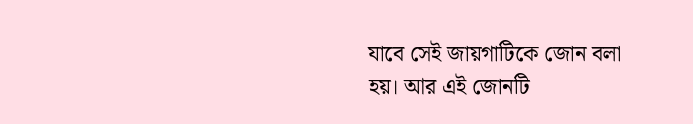যাবে সেই জায়গাটিকে জোন বলা হয়। আর এই জোনটি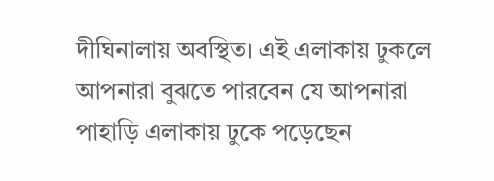দীঘিনালায় অবস্থিত। এই এলাকায় ঢুকলে আপনারা বুঝতে পারবেন যে আপনারা পাহাড়ি এলাকায় ঢুকে পড়েছেন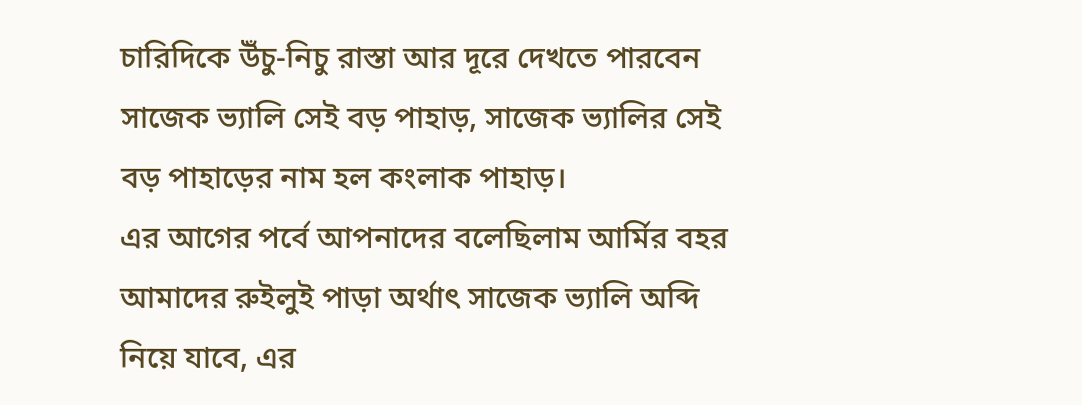চারিদিকে উঁচু-নিচু রাস্তা আর দূরে দেখতে পারবেন সাজেক ভ্যালি সেই বড় পাহাড়, সাজেক ভ্যালির সেই বড় পাহাড়ের নাম হল কংলাক পাহাড়।
এর আগের পর্বে আপনাদের বলেছিলাম আর্মির বহর আমাদের রুইলুই পাড়া অর্থাৎ সাজেক ভ্যালি অব্দি নিয়ে যাবে, এর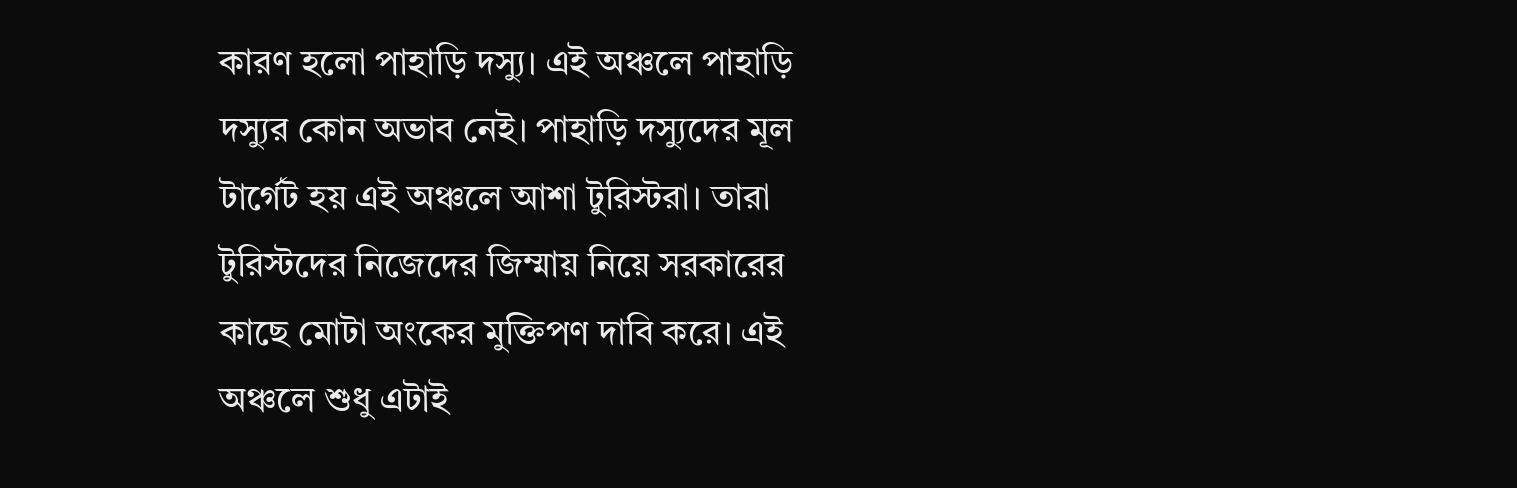কারণ হলো পাহাড়ি দস্যু। এই অঞ্চলে পাহাড়ি দস্যুর কোন অভাব নেই। পাহাড়ি দস্যুদের মূল টার্গেট হয় এই অঞ্চলে আশা টুরিস্টরা। তারা টুরিস্টদের নিজেদের জিম্মায় নিয়ে সরকারের কাছে মোটা অংকের মুক্তিপণ দাবি করে। এই অঞ্চলে শুধু এটাই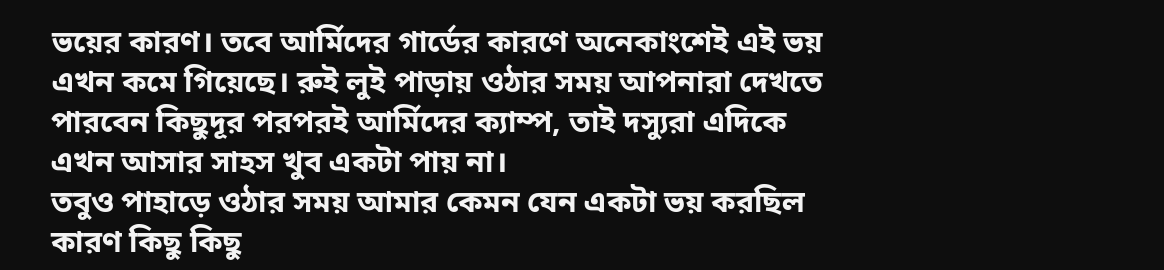ভয়ের কারণ। তবে আর্মিদের গার্ডের কারণে অনেকাংশেই এই ভয় এখন কমে গিয়েছে। রুই লুই পাড়ায় ওঠার সময় আপনারা দেখতে পারবেন কিছুদূর পরপরই আর্মিদের ক্যাম্প, তাই দস্যুরা এদিকে এখন আসার সাহস খুব একটা পায় না।
তবুও পাহাড়ে ওঠার সময় আমার কেমন যেন একটা ভয় করছিল কারণ কিছু কিছু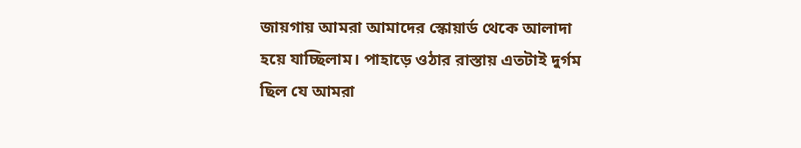জায়গায় আমরা আমাদের স্কোয়ার্ড থেকে আলাদা হয়ে যাচ্ছিলাম। পাহাড়ে ওঠার রাস্তায় এতটাই দুর্গম ছিল যে আমরা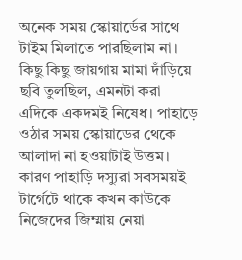অনেক সময় স্কোয়ার্ডের সাথে টাইম মিলাতে পারছিলাম না। কিছু কিছু জায়গায় মামা দাঁড়িয়ে ছবি তুলছিল, এমনটা করা এদিকে একদমই নিষেধ। পাহাড়ে ওঠার সময় স্কোয়াডের থেকে আলাদা না হওয়াটাই উত্তম। কারণ পাহাড়ি দস্যুরা সবসময়ই টার্গেটে থাকে কখন কাউকে নিজেদের জিম্মায় নেয়া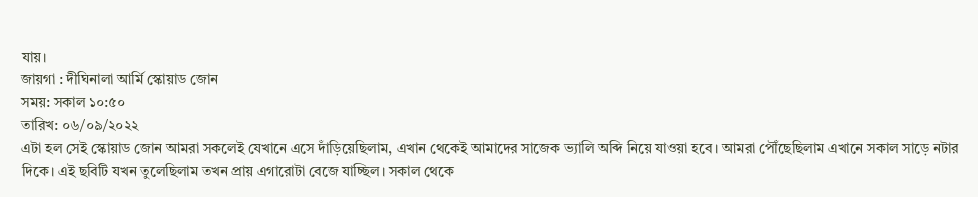যায়।
জায়গা : দীঘিনালা আর্মি স্কোয়াড জোন
সময়: সকাল ১০:৫০
তারিখ: ০৬/০৯/২০২২
এটা হল সেই স্কোয়াড জোন আমরা সকলেই যেখানে এসে দাঁড়িয়েছিলাম, এখান থেকেই আমাদের সাজেক ভ্যালি অব্দি নিয়ে যাওয়া হবে। আমরা পৌঁছেছিলাম এখানে সকাল সাড়ে নটার দিকে। এই ছবিটি যখন তুলেছিলাম তখন প্রায় এগারোটা বেজে যাচ্ছিল। সকাল থেকে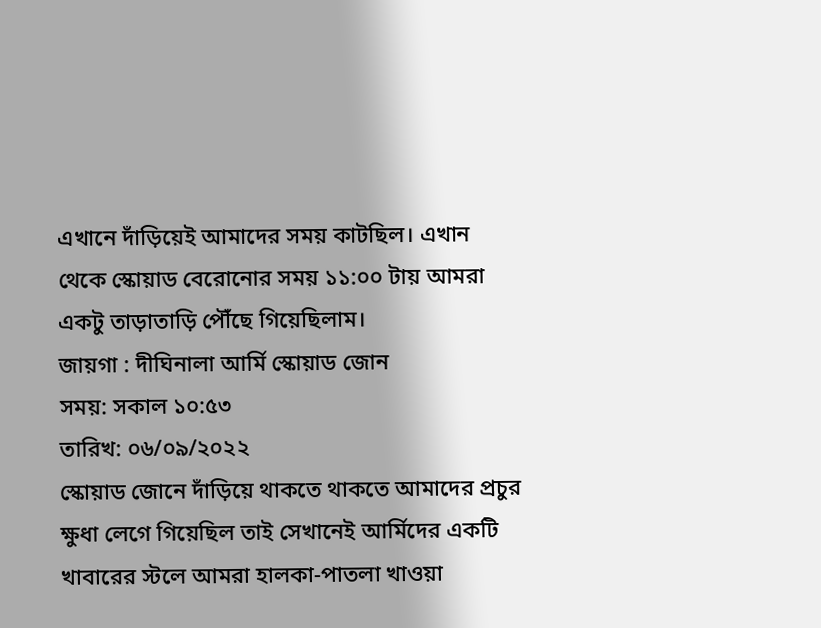এখানে দাঁড়িয়েই আমাদের সময় কাটছিল। এখান থেকে স্কোয়াড বেরোনোর সময় ১১:০০ টায় আমরা একটু তাড়াতাড়ি পৌঁছে গিয়েছিলাম।
জায়গা : দীঘিনালা আর্মি স্কোয়াড জোন
সময়: সকাল ১০:৫৩
তারিখ: ০৬/০৯/২০২২
স্কোয়াড জোনে দাঁড়িয়ে থাকতে থাকতে আমাদের প্রচুর ক্ষুধা লেগে গিয়েছিল তাই সেখানেই আর্মিদের একটি খাবারের স্টলে আমরা হালকা-পাতলা খাওয়া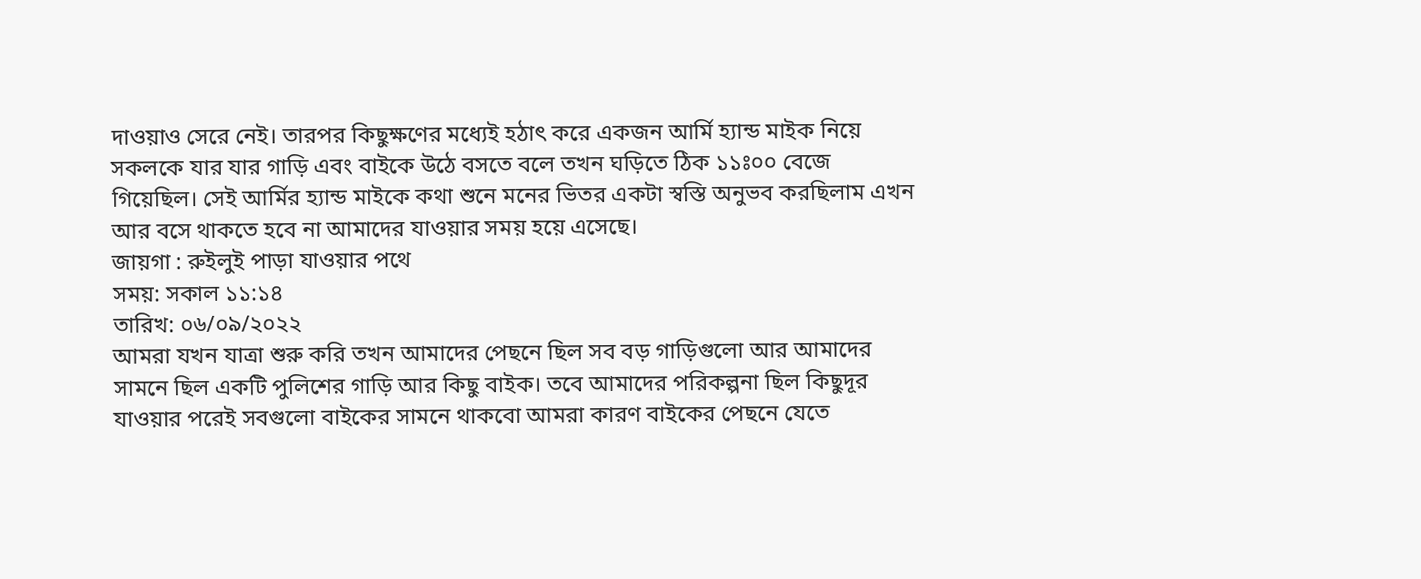দাওয়াও সেরে নেই। তারপর কিছুক্ষণের মধ্যেই হঠাৎ করে একজন আর্মি হ্যান্ড মাইক নিয়ে সকলকে যার যার গাড়ি এবং বাইকে উঠে বসতে বলে তখন ঘড়িতে ঠিক ১১ঃ০০ বেজে গিয়েছিল। সেই আর্মির হ্যান্ড মাইকে কথা শুনে মনের ভিতর একটা স্বস্তি অনুভব করছিলাম এখন আর বসে থাকতে হবে না আমাদের যাওয়ার সময় হয়ে এসেছে।
জায়গা : রুইলুই পাড়া যাওয়ার পথে
সময়: সকাল ১১:১৪
তারিখ: ০৬/০৯/২০২২
আমরা যখন যাত্রা শুরু করি তখন আমাদের পেছনে ছিল সব বড় গাড়িগুলো আর আমাদের সামনে ছিল একটি পুলিশের গাড়ি আর কিছু বাইক। তবে আমাদের পরিকল্পনা ছিল কিছুদূর যাওয়ার পরেই সবগুলো বাইকের সামনে থাকবো আমরা কারণ বাইকের পেছনে যেতে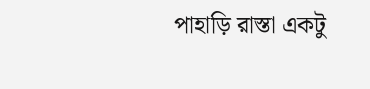পাহাড়ি রাস্তা একটু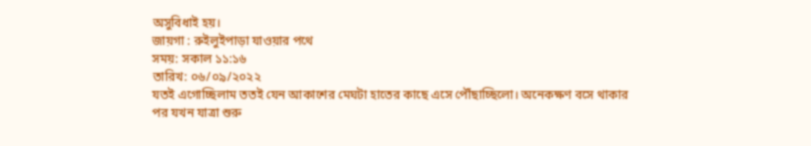অসুবিধাই হয়।
জায়গা : রুইলুইপাড়া যাওয়ার পথে
সময়: সকাল ১১:১৬
তারিখ: ০৬/০৯/২০২২
যতই এগোচ্ছিলাম ততই যেন আকাশের মেঘটা হাতের কাছে এসে পৌঁছাচ্ছিলো। অনেকক্ষণ বসে থাকার পর যখন যাত্রা শুরু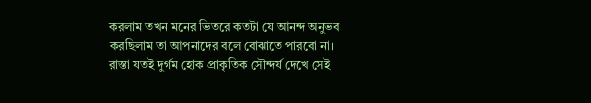করলাম তখন মনের ভিতরে কতটা যে আনন্দ অনুভব করছিলাম তা আপনাদের বলে বোঝাতে পারবো না। রাস্তা যতই দুর্গম হোক প্রাকৃতিক সৌন্দর্য দেখে সেই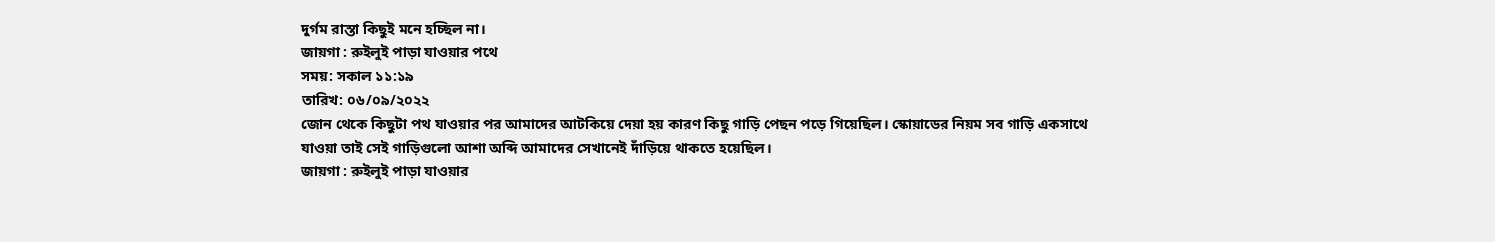দুর্গম রাস্তা কিছুই মনে হচ্ছিল না।
জায়গা : রুইলুই পাড়া যাওয়ার পথে
সময়: সকাল ১১:১৯
তারিখ: ০৬/০৯/২০২২
জোন থেকে কিছুটা পথ যাওয়ার পর আমাদের আটকিয়ে দেয়া হয় কারণ কিছু গাড়ি পেছন পড়ে গিয়েছিল। স্কোয়াডের নিয়ম সব গাড়ি একসাথে যাওয়া তাই সেই গাড়িগুলো আশা অব্দি আমাদের সেখানেই দাঁড়িয়ে থাকতে হয়েছিল।
জায়গা : রুইলুই পাড়া যাওয়ার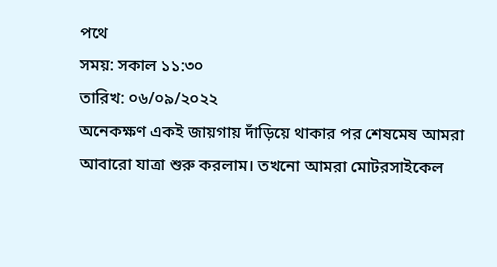পথে
সময়: সকাল ১১:৩০
তারিখ: ০৬/০৯/২০২২
অনেকক্ষণ একই জায়গায় দাঁড়িয়ে থাকার পর শেষমেষ আমরা আবারো যাত্রা শুরু করলাম। তখনো আমরা মোটরসাইকেল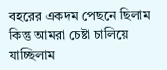বহরের একদম পেছনে ছিলাম কিন্তু আমরা চেষ্টা চালিয়ে যাচ্ছিলাম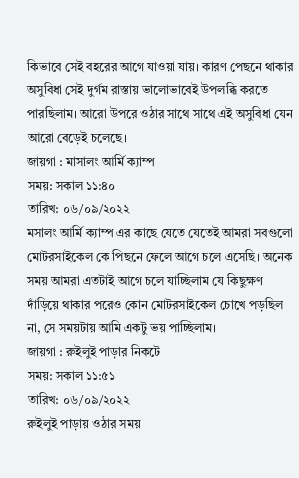কিভাবে সেই বহরের আগে যাওয়া যায়। কারণ পেছনে থাকার অসুবিধা সেই দুর্গম রাস্তায় ভালোভাবেই উপলব্ধি করতে পারছিলাম। আরো উপরে ওঠার সাথে সাথে এই অসুবিধা যেন আরো বেড়েই চলেছে।
জায়গা : মাসালং আর্মি ক্যাম্প
সময়: সকাল ১১:৪০
তারিখ: ০৬/০৯/২০২২
মসালং আর্মি ক্যাম্প এর কাছে যেতে যেতেই আমরা সবগুলো মোটরসাইকেল কে পিছনে ফেলে আগে চলে এসেছি। অনেক সময় আমরা এতটাই আগে চলে যাচ্ছিলাম যে কিছুক্ষণ দাঁড়িয়ে থাকার পরেও কোন মোটরসাইকেল চোখে পড়ছিল না, সে সময়টায় আমি একটু ভয় পাচ্ছিলাম।
জায়গা : রুইলুই পাড়ার নিকটে
সময়: সকাল ১১:৫১
তারিখ: ০৬/০৯/২০২২
রুইলুই পাড়ায় ওঠার সময়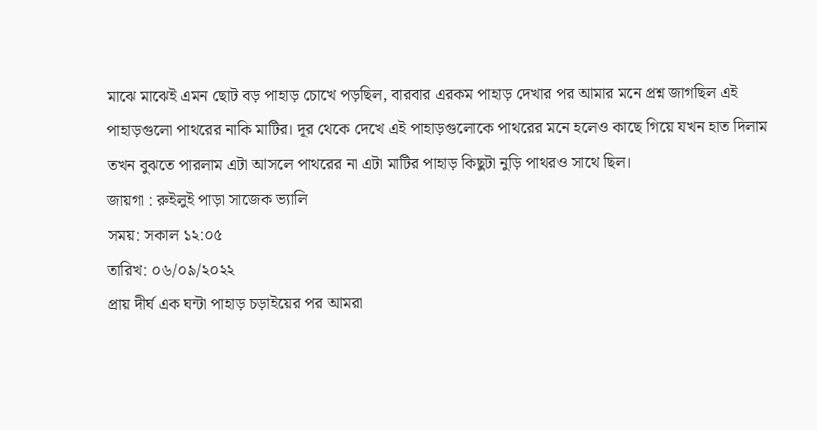মাঝে মাঝেই এমন ছোট বড় পাহাড় চোখে পড়ছিল, বারবার এরকম পাহাড় দেখার পর আমার মনে প্রশ্ন জাগছিল এই পাহাড়গুলো পাথরের নাকি মাটির। দূর থেকে দেখে এই পাহাড়গুলোকে পাথরের মনে হলেও কাছে গিয়ে যখন হাত দিলাম তখন বুঝতে পারলাম এটা আসলে পাথরের না এটা মাটির পাহাড় কিছুটা নুড়ি পাথরও সাথে ছিল।
জায়গা : রুইলুই পাড়া সাজেক ভ্যালি
সময়: সকাল ১২:০৫
তারিখ: ০৬/০৯/২০২২
প্রায় দীর্ঘ এক ঘন্টা পাহাড় চড়াইয়ের পর আমরা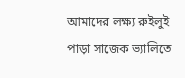আমাদের লক্ষ্য রুইলুই পাড়া সাজেক ভ্যালিতে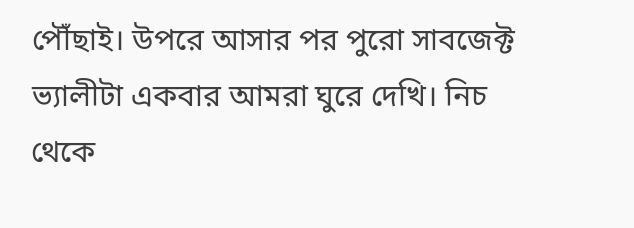পৌঁছাই। উপরে আসার পর পুরো সাবজেক্ট ভ্যালীটা একবার আমরা ঘুরে দেখি। নিচ থেকে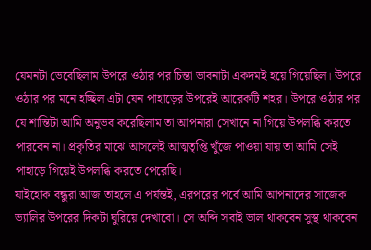যেমনটা ভেবেছিলাম উপরে ওঠার পর চিন্তা ভাবনাটা একদমই হয়ে গিয়েছিল। উপরে ওঠার পর মনে হচ্ছিল এটা যেন পাহাড়ের উপরেই আরেকটি শহর। উপরে ওঠার পর যে শান্তিটা আমি অনুভব করেছিলাম তা আপনারা সেখানে না গিয়ে উপলব্ধি করতে পারবেন না। প্রকৃতির মাঝে আসলেই আত্মতৃপ্তি খুঁজে পাওয়া যায় তা আমি সেই পাহাড়ে গিয়েই উপলব্ধি করতে পেরেছি।
যাইহোক বন্ধুরা আজ তাহলে এ পর্যন্তই, এরপরের পর্বে আমি আপনাদের সাজেক ভ্যালির উপরের দিকটা ঘুরিয়ে দেখাবো। সে অব্দি সবাই ভাল থাকবেন সুস্থ থাকবেন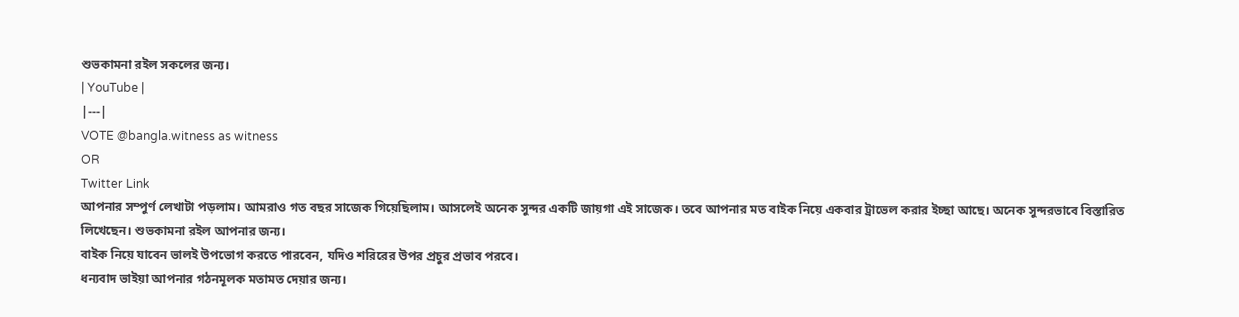শুভকামনা রইল সকলের জন্য।
| YouTube |
|---|
VOTE @bangla.witness as witness
OR
Twitter Link
আপনার সম্পুর্ণ লেখাটা পড়লাম। আমরাও গত বছর সাজেক গিয়েছিলাম। আসলেই অনেক সুন্দর একটি জায়গা এই সাজেক। তবে আপনার মত বাইক নিয়ে একবার ট্রাভেল করার ইচ্ছা আছে। অনেক সুন্দরভাবে বিস্তারিত লিখেছেন। শুভকামনা রইল আপনার জন্য।
বাইক নিয়ে যাবেন ভালই উপভোগ করতে পারবেন, যদিও শরিরের উপর প্রচুর প্রভাব পরবে।
ধন্যবাদ ভাইয়া আপনার গঠনমূলক মতামত দেয়ার জন্য।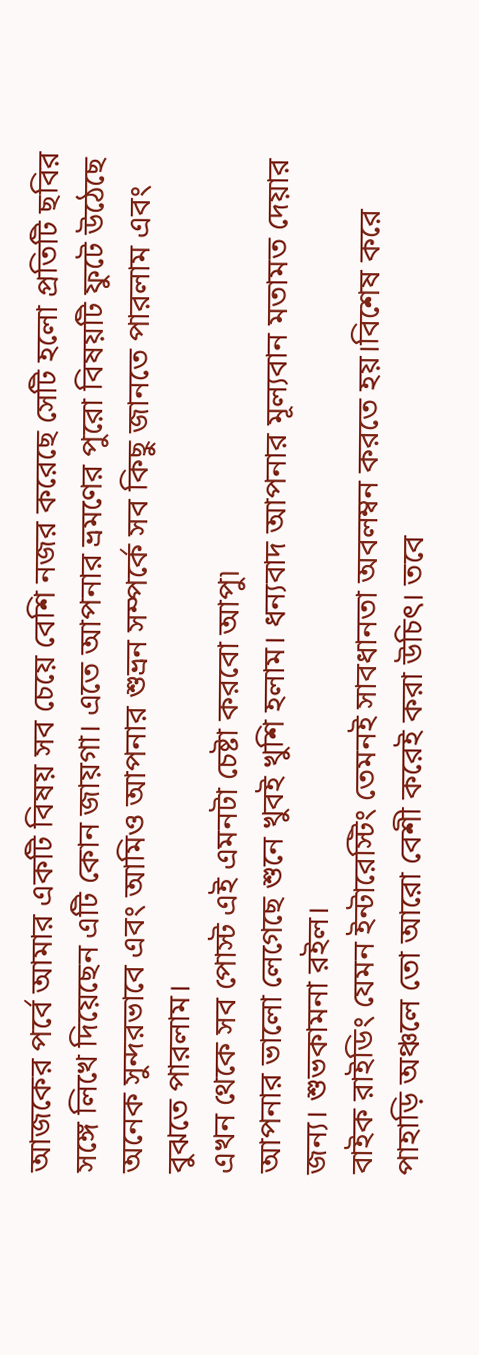আজকের পর্বে আমার একটি বিষয় সব চেয়ে বেশি নজর করেছে সেটি হলো প্রতিটি ছবির সঙ্গে লিখে দিয়েছেন এটি কোন জায়গা। এতে আপনার ভ্রমণের পুরো বিষয়টি ফুটে উঠেছে অনেক সুন্দরভাবে এবং আমিও আপনার শুভ্রন সম্পর্কে সব কিছু জানতে পারলাম এবং বুঝতে পারলাম।
এখন থেকে সব পোস্ট এই এমনটা চেষ্টা করবো আপু৷
আপনার ভালো লেগেছে শুনে খুবই খুশি হলাম। ধন্যবাদ আপনার মূল্যবান মতামত দেয়ার জন্য। শুভকামনা রইল।
বাইক রাইডিং যেমন ইন্টারেস্টিং তেমনই সাবধানতা অবলম্বন করতে হয়।বিশেষ করে পাহাড়ি অঞ্চলে তো আরো বেশী করেই করা উচিৎ। তবে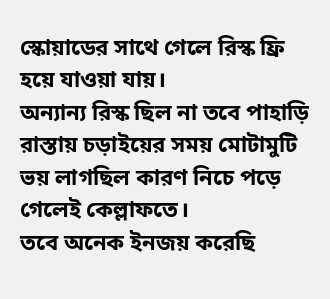স্কোয়াডের সাথে গেলে রিস্ক ফ্রি হয়ে যাওয়া যায়।
অন্যান্য রিস্ক ছিল না তবে পাহাড়ি রাস্তায় চড়াইয়ের সময় মোটামুটি ভয় লাগছিল কারণ নিচে পড়ে গেলেই কেল্লাফতে।
তবে অনেক ইনজয় করেছি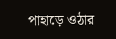পাহাড়ে ওঠার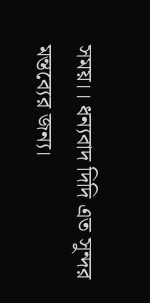সময়।। ধন্যবাদ দিদি এত সুন্দর মন্তব্যের জন্য।